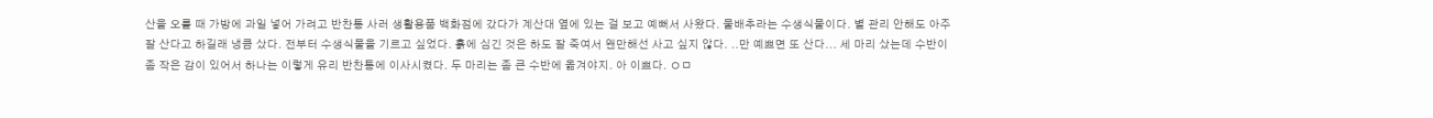산을 오를 때 가방에 과일 넣어 가려고 반찬통 사러 생활용품 백화점에 갔다가 계산대 옆에 있는 걸 보고 예뻐서 사왔다. 물배추라는 수생식물이다. 별 관리 안해도 아주 잘 산다고 하길래 냉큼 샀다. 전부터 수생식물을 기르고 싶었다. 흙에 심긴 것은 하도 잘 죽여서 왠만해선 사고 싶지 않다. ..만 예쁘면 또 산다... 세 마리 샀는데 수반이 좀 작은 감이 있어서 하나는 이렇게 유리 반찬통에 이사시켰다. 두 마리는 좀 큰 수반에 옮겨야지. 아 이쁘다. ㅇㅁ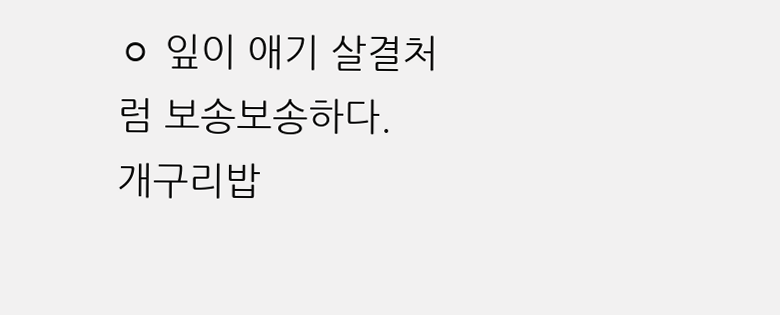ㅇ 잎이 애기 살결처럼 보송보송하다.
개구리밥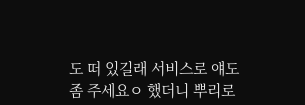도 떠 있길래 서비스로 얘도 좀 주세요ㅇ 했더니 뿌리로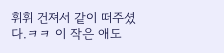휘휘 건져서 같이 떠주셨다.ㅋㅋ 이 작은 애도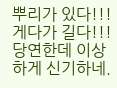뿌리가 있다!!! 게다가 길다!!! 당연한데 이상하게 신기하네.